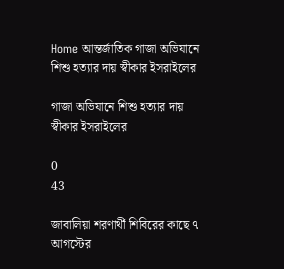Home আন্তর্জাতিক গাজা অভিযানে শিশু হত্যার দায় স্বীকার ইসরাইলের

গাজা অভিযানে শিশু হত্যার দায় স্বীকার ইসরাইলের

0
43

জাবালিয়া শরণার্থী শিবিরের কাছে ৭ আগস্টের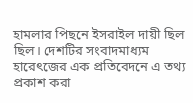হামলার পিছনে ইসরাইল দায়ী ছিল ছিল। দেশটির সংবাদমাধ্যম হারেৎজের এক প্রতিবেদনে এ তথ্য প্রকাশ করা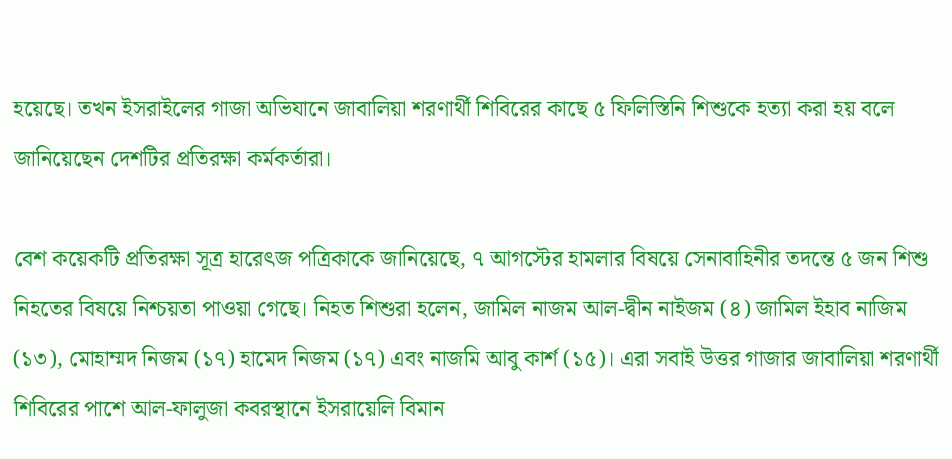হয়েছে। তখন ইসরাইলের গাজা অভিযানে জাবালিয়া শরণার্থী শিবিরের কাছে ৫ ফিলিস্তিনি শিশুকে হত্যা করা হয় বলে জানিয়েছেন দেশটির প্রতিরক্ষা কর্মকর্তারা।

বেশ কয়েকটি প্রতিরক্ষা সূত্র হারেৎজ পত্রিকাকে জানিয়েছে, ৭ আগস্টের হামলার বিষয়ে সেনাবাহিনীর তদন্তে ৫ জন শিশু নিহতের বিষয়ে নিশ্চয়তা পাওয়া গেছে। নিহত শিশুরা হলেন, জামিল নাজম আল-দ্বীন নাইজম (৪) জামিল ইহাব নাজিম (১৩), মোহাম্মদ নিজম (১৭) হামেদ নিজম (১৭) এবং নাজমি আবু কার্শ (১৫)। এরা সবাই উত্তর গাজার জাবালিয়া শরণার্থী শিবিরের পাশে আল-ফালুজা কবরস্থানে ইসরায়েলি বিমান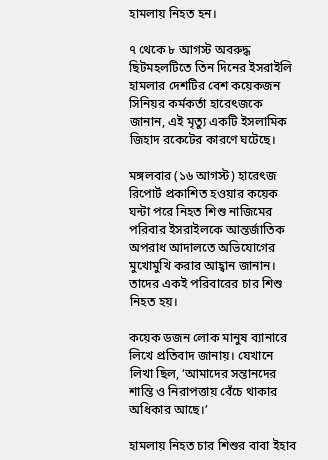হামলায় নিহত হন।

৭ থেকে ৮ আগস্ট অবরুদ্ধ ছিটমহলটিতে তিন দিনের ইসরাইলি হামলার দেশটির বেশ কয়েকজন সিনিয়র কর্মকর্তা হারেৎজকে জানান, এই মৃত্যু একটি ইসলামিক জিহাদ রকেটের কারণে ঘটেছে।

মঙ্গলবার (১৬ আগস্ট) হারেৎজ রিপোর্ট প্রকাশিত হওয়ার কয়েক ঘন্টা পরে নিহত শিশু নাজিমের পরিবার ইসরাইলকে আন্তর্জাতিক অপরাধ আদালতে অভিযোগের মুখোমুখি করার আহ্বান জানান। তাদের একই পরিবারের চার শিশু নিহত হয়।

কয়েক ডজন লোক মানুষ ব্যানারে লিখে প্রতিবাদ জানায়। যেখানে লিখা ছিল, ‘আমাদের সন্তানদের শান্তি ও নিরাপত্তায় বেঁচে থাকার অধিকার আছে।’

হামলায় নিহত চার শিশুর বাবা ইহাব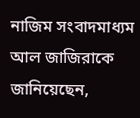নাজিম সংবাদমাধ্যম আল জাজিরাকে জানিয়েছেন,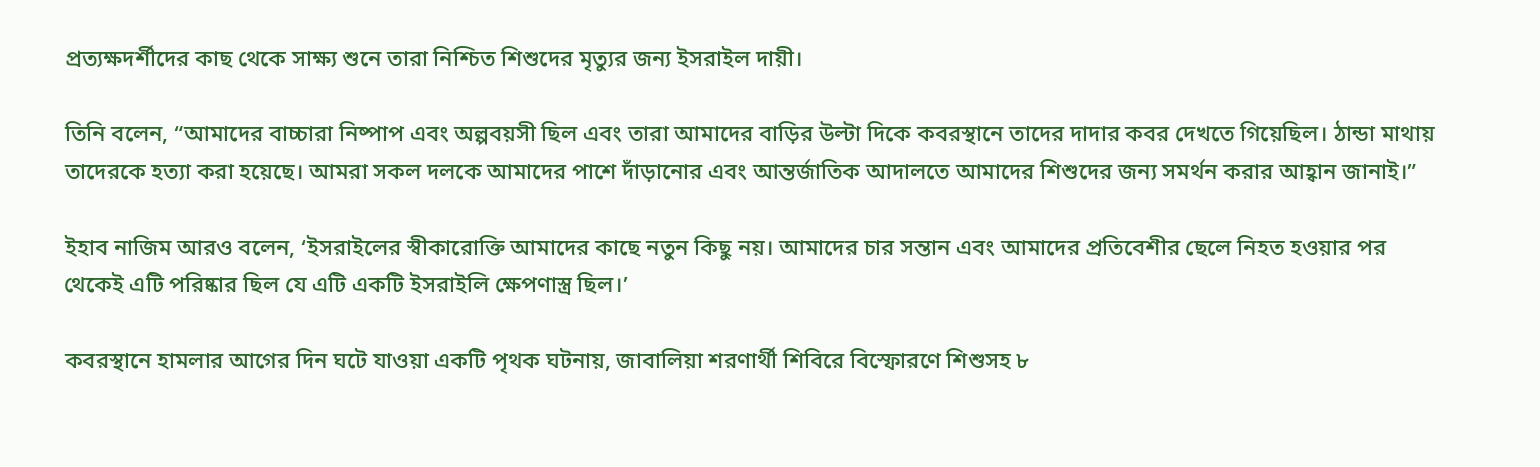প্রত্যক্ষদর্শীদের কাছ থেকে সাক্ষ্য শুনে তারা নিশ্চিত শিশুদের মৃত্যুর জন্য ইসরাইল দায়ী।

তিনি বলেন, “আমাদের বাচ্চারা নিষ্পাপ এবং অল্পবয়সী ছিল এবং তারা আমাদের বাড়ির উল্টা দিকে কবরস্থানে তাদের দাদার কবর দেখতে গিয়েছিল। ঠান্ডা মাথায় তাদেরকে হত্যা করা হয়েছে। আমরা সকল দলকে আমাদের পাশে দাঁড়ানোর এবং আন্তর্জাতিক আদালতে আমাদের শিশুদের জন্য সমর্থন করার আহ্বান জানাই।”

ইহাব নাজিম আরও বলেন, ‘ইসরাইলের স্বীকারোক্তি আমাদের কাছে নতুন কিছু নয়। আমাদের চার সন্তান এবং আমাদের প্রতিবেশীর ছেলে নিহত হওয়ার পর থেকেই এটি পরিষ্কার ছিল যে এটি একটি ইসরাইলি ক্ষেপণাস্ত্র ছিল।’

কবরস্থানে হামলার আগের দিন ঘটে যাওয়া একটি পৃথক ঘটনায়, জাবালিয়া শরণার্থী শিবিরে বিস্ফোরণে শিশুসহ ৮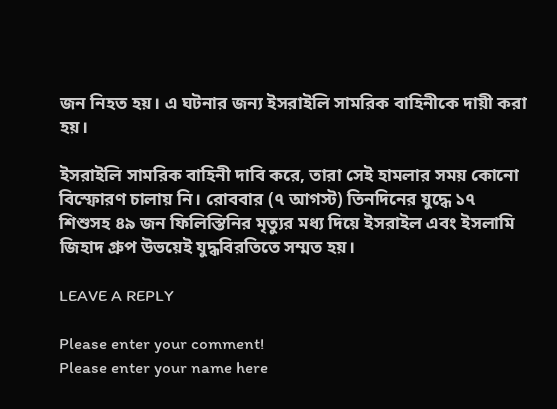জন নিহত হয়। এ ঘটনার জন্য ইসরাইলি সামরিক বাহিনীকে দায়ী করা হয়।

ইসরাইলি সামরিক বাহিনী দাবি করে, তারা সেই হামলার সময় কোনো বিস্ফোরণ চালায় নি। রোববার (৭ আগস্ট) তিনদিনের যুদ্ধে ১৭ শিশুসহ ৪৯ জন ফিলিস্তিনির মৃত্যুর মধ্য দিয়ে ইসরাইল এবং ইসলামি জিহাদ গ্রুপ উভয়েই যুদ্ধবিরতিতে সম্মত হয়।

LEAVE A REPLY

Please enter your comment!
Please enter your name here